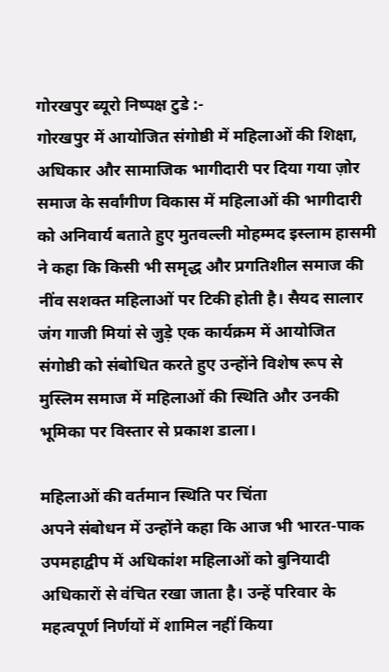गोरखपुर ब्यूरो निष्पक्ष टुडे :-
गोरखपुर में आयोजित संगोष्ठी में महिलाओं की शिक्षा, अधिकार और सामाजिक भागीदारी पर दिया गया ज़ोर
समाज के सर्वांगीण विकास में महिलाओं की भागीदारी को अनिवार्य बताते हुए मुतवल्ली मोहम्मद इस्लाम हासमी ने कहा कि किसी भी समृद्ध और प्रगतिशील समाज की नींव सशक्त महिलाओं पर टिकी होती है। सैयद सालार जंग गाजी मियां से जुड़े एक कार्यक्रम में आयोजित संगोष्ठी को संबोधित करते हुए उन्होंने विशेष रूप से मुस्लिम समाज में महिलाओं की स्थिति और उनकी भूमिका पर विस्तार से प्रकाश डाला।

महिलाओं की वर्तमान स्थिति पर चिंता
अपने संबोधन में उन्होंने कहा कि आज भी भारत-पाक उपमहाद्वीप में अधिकांश महिलाओं को बुनियादी अधिकारों से वंचित रखा जाता है। उन्हें परिवार के महत्वपूर्ण निर्णयों में शामिल नहीं किया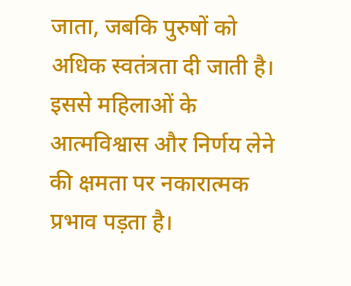जाता, जबकि पुरुषों को अधिक स्वतंत्रता दी जाती है। इससे महिलाओं के आत्मविश्वास और निर्णय लेने की क्षमता पर नकारात्मक प्रभाव पड़ता है।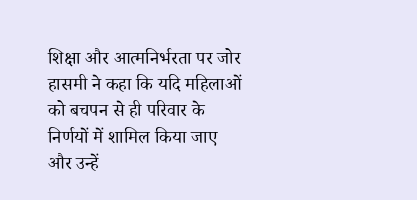शिक्षा और आत्मनिर्भरता पर जोर
हासमी ने कहा कि यदि महिलाओं को बचपन से ही परिवार के निर्णयों में शामिल किया जाए और उन्हें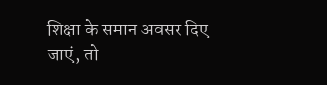शिक्षा के समान अवसर दिए जाएं, तो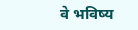वे भविष्य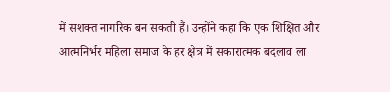में सशक्त नागरिक बन सकती हैं। उन्होंने कहा कि एक शिक्षित और आत्मनिर्भर महिला समाज के हर क्षेत्र में सकारात्मक बदलाव ला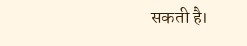सकती है।